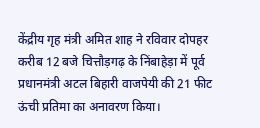केंद्रीय गृह मंत्री अमित शाह ने रविवार दोपहर करीब 12 बजे चित्तौड़गढ़ के निंबाहेड़ा में पूर्व प्रधानमंत्री अटल बिहारी वाजपेयी की 21 फीट ऊंची प्रतिमा का अनावरण किया।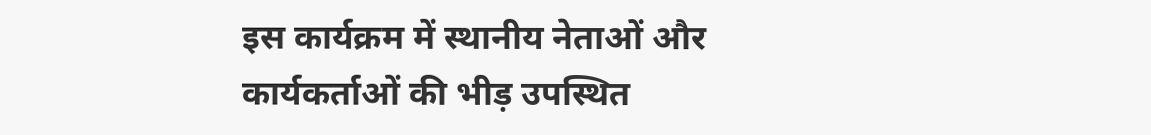इस कार्यक्रम में स्थानीय नेताओं और कार्यकर्ताओं की भीड़ उपस्थित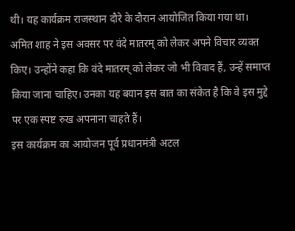थी। यह कार्यक्रम राजस्थान दौरे के दौरान आयोजित किया गया था।
अमित शाह ने इस अवसर पर वंदे मातरम् को लेकर अपने विचार व्यक्त किए। उन्होंने कहा कि वंदे मातरम् को लेकर जो भी विवाद हैं, उन्हें समाप्त किया जाना चाहिए। उनका यह बयान इस बात का संकेत है कि वे इस मुद्दे पर एक स्पष्ट रुख अपनाना चाहते हैं।
इस कार्यक्रम का आयोजन पूर्व प्रधानमंत्री अटल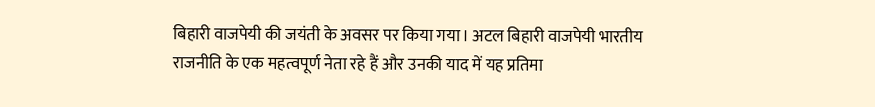बिहारी वाजपेयी की जयंती के अवसर पर किया गया। अटल बिहारी वाजपेयी भारतीय राजनीति के एक महत्वपूर्ण नेता रहे हैं और उनकी याद में यह प्रतिमा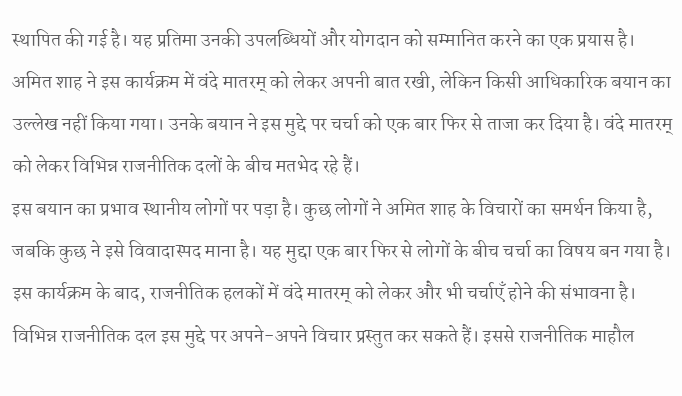स्थापित की गई है। यह प्रतिमा उनकी उपलब्धियों और योगदान को सम्मानित करने का एक प्रयास है।
अमित शाह ने इस कार्यक्रम में वंदे मातरम् को लेकर अपनी बात रखी, लेकिन किसी आधिकारिक बयान का उल्लेख नहीं किया गया। उनके बयान ने इस मुद्दे पर चर्चा को एक बार फिर से ताजा कर दिया है। वंदे मातरम् को लेकर विभिन्न राजनीतिक दलों के बीच मतभेद रहे हैं।
इस बयान का प्रभाव स्थानीय लोगों पर पड़ा है। कुछ लोगों ने अमित शाह के विचारों का समर्थन किया है, जबकि कुछ ने इसे विवादास्पद माना है। यह मुद्दा एक बार फिर से लोगों के बीच चर्चा का विषय बन गया है।
इस कार्यक्रम के बाद, राजनीतिक हलकों में वंदे मातरम् को लेकर और भी चर्चाएँ होने की संभावना है। विभिन्न राजनीतिक दल इस मुद्दे पर अपने-अपने विचार प्रस्तुत कर सकते हैं। इससे राजनीतिक माहौल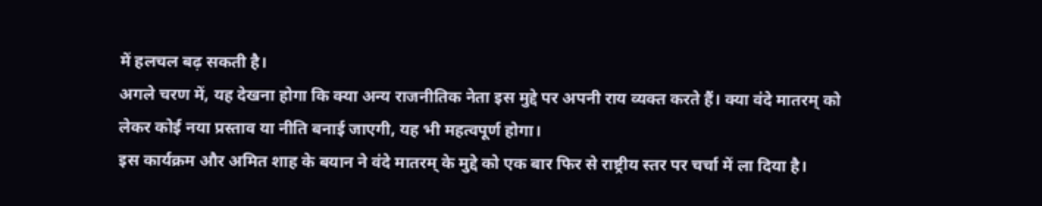में हलचल बढ़ सकती है।
अगले चरण में, यह देखना होगा कि क्या अन्य राजनीतिक नेता इस मुद्दे पर अपनी राय व्यक्त करते हैं। क्या वंदे मातरम् को लेकर कोई नया प्रस्ताव या नीति बनाई जाएगी, यह भी महत्वपूर्ण होगा।
इस कार्यक्रम और अमित शाह के बयान ने वंदे मातरम् के मुद्दे को एक बार फिर से राष्ट्रीय स्तर पर चर्चा में ला दिया है।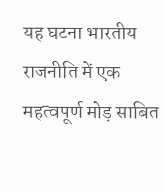यह घटना भारतीय राजनीति में एक महत्वपूर्ण मोड़ साबित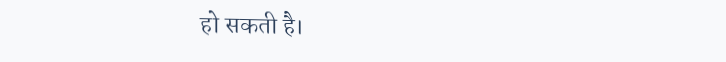हो सकती है।